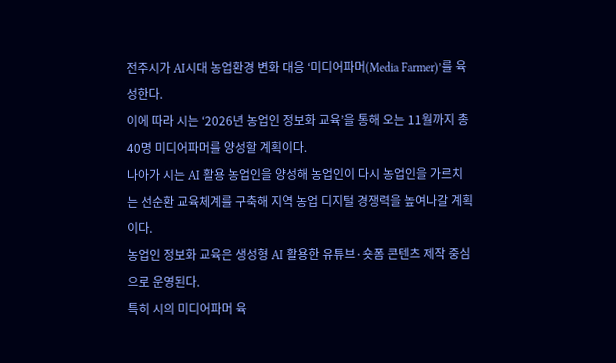전주시가 AI시대 농업환경 변화 대응 ‘미디어파머(Media Farmer)’를 육성한다.
이에 따라 시는 ‘2026년 농업인 정보화 교육’을 통해 오는 11월까지 총 40명 미디어파머를 양성할 계획이다.
나아가 시는 AI 활용 농업인을 양성해 농업인이 다시 농업인을 가르치는 선순환 교육체계를 구축해 지역 농업 디지털 경쟁력을 높여나갈 계획이다.
농업인 정보화 교육은 생성형 AI 활용한 유튜브·숏폼 콘텐츠 제작 중심으로 운영된다.
특히 시의 미디어파머 육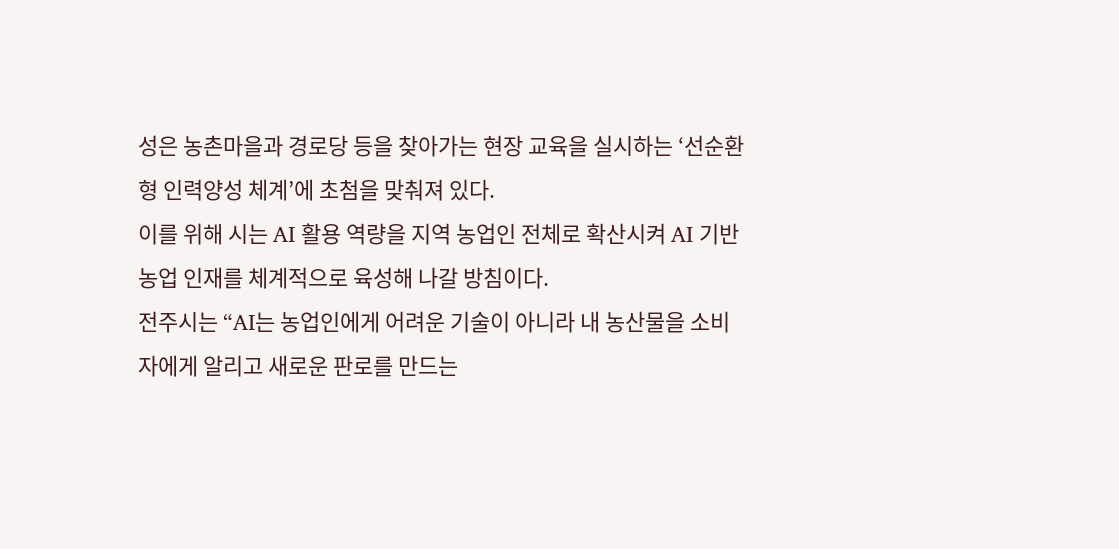성은 농촌마을과 경로당 등을 찾아가는 현장 교육을 실시하는 ‘선순환형 인력양성 체계’에 초첨을 맞춰져 있다.
이를 위해 시는 AI 활용 역량을 지역 농업인 전체로 확산시켜 AI 기반 농업 인재를 체계적으로 육성해 나갈 방침이다.
전주시는 “AI는 농업인에게 어려운 기술이 아니라 내 농산물을 소비자에게 알리고 새로운 판로를 만드는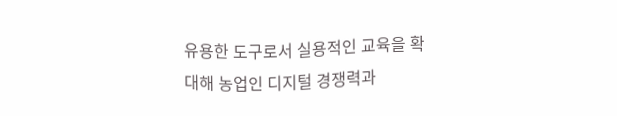유용한 도구로서 실용적인 교육을 확대해 농업인 디지털 경쟁력과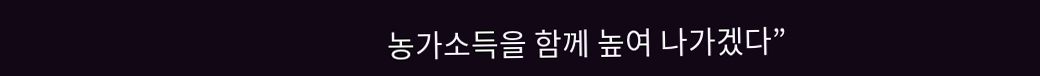농가소득을 함께 높여 나가겠다”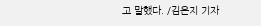고 말했다. /김은지 기자